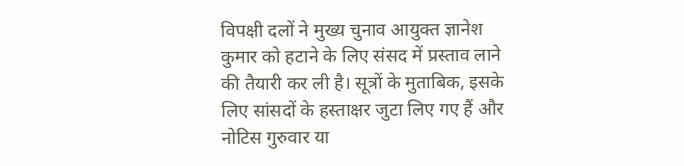विपक्षी दलों ने मुख्य चुनाव आयुक्त ज्ञानेश कुमार को हटाने के लिए संसद में प्रस्ताव लाने की तैयारी कर ली है। सूत्रों के मुताबिक, इसके लिए सांसदों के हस्ताक्षर जुटा लिए गए हैं और नोटिस गुरुवार या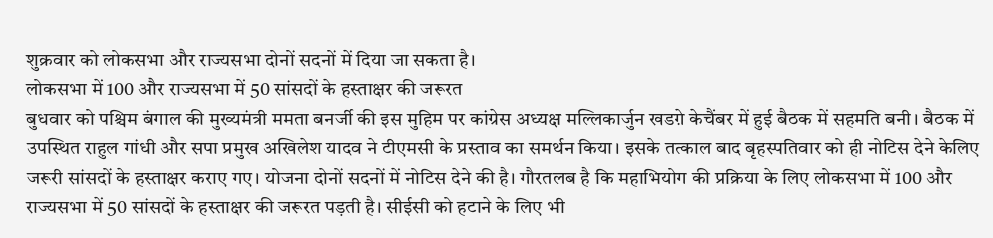शुक्रवार को लोकसभा और राज्यसभा दोनों सदनों में दिया जा सकता है।
लोकसभा में 100 और राज्यसभा में 50 सांसदों के हस्ताक्षर की जरूरत
बुधवार को पश्चिम बंगाल की मुख्यमंत्री ममता बनर्जी की इस मुहिम पर कांग्रेस अध्यक्ष मल्लिकार्जुन खडग़े केचैंबर में हुई बैठक में सहमति बनी। बैठक में उपस्थित राहुल गांधी और सपा प्रमुख अखिलेश यादव ने टीएमसी के प्रस्ताव का समर्थन किया। इसके तत्काल बाद बृहस्पतिवार को ही नोटिस देने केलिए जरूरी सांसदों के हस्ताक्षर कराए गए। योजना दोनों सदनों में नोटिस देने की है। गौरतलब है कि महाभियोग की प्रक्रिया के लिए लोकसभा में 100 और राज्यसभा में 50 सांसदों के हस्ताक्षर की जरूरत पड़ती है। सीईसी को हटाने के लिए भी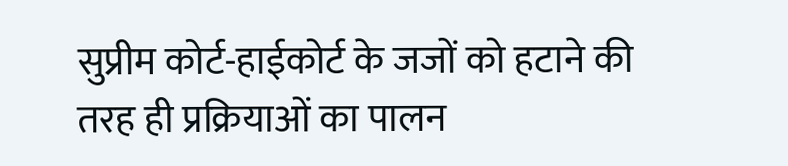सुप्रीम कोर्ट-हाईकोर्ट के जजों को हटाने की तरह ही प्रक्रियाओं का पालन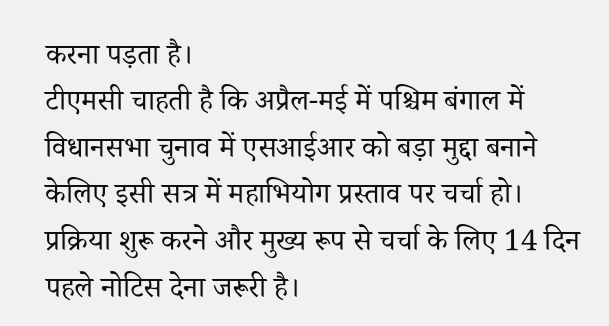करना पड़ता है।
टीएमसी चाहती है कि अप्रैल-मई में पश्चिम बंगाल में विधानसभा चुनाव में एसआईआर को बड़ा मुद्दा बनाने केलिए इसी सत्र में महाभियोग प्रस्ताव पर चर्चा हो। प्रक्रिया शुरू करने और मुख्य रूप से चर्चा के लिए 14 दिन पहले नोटिस देना जरूरी है।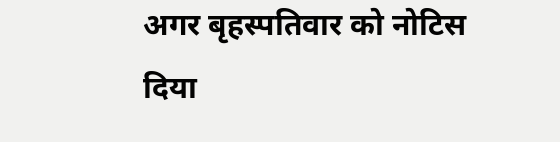अगर बृहस्पतिवार को नोटिस दिया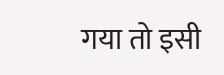गया तो इसी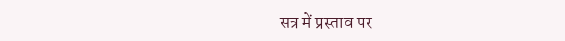सत्र में प्रस्ताव पर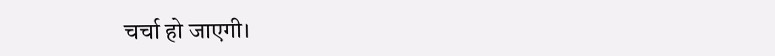चर्चा हो जाएगी।